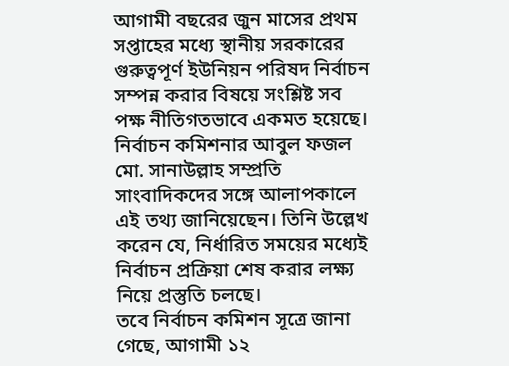আগামী বছরের জুন মাসের প্রথম সপ্তাহের মধ্যে স্থানীয় সরকারের গুরুত্বপূর্ণ ইউনিয়ন পরিষদ নির্বাচন সম্পন্ন করার বিষয়ে সংশ্লিষ্ট সব পক্ষ নীতিগতভাবে একমত হয়েছে। নির্বাচন কমিশনার আবুল ফজল মো. সানাউল্লাহ সম্প্রতি সাংবাদিকদের সঙ্গে আলাপকালে এই তথ্য জানিয়েছেন। তিনি উল্লেখ করেন যে, নির্ধারিত সময়ের মধ্যেই নির্বাচন প্রক্রিয়া শেষ করার লক্ষ্য নিয়ে প্রস্তুতি চলছে।
তবে নির্বাচন কমিশন সূত্রে জানা গেছে, আগামী ১২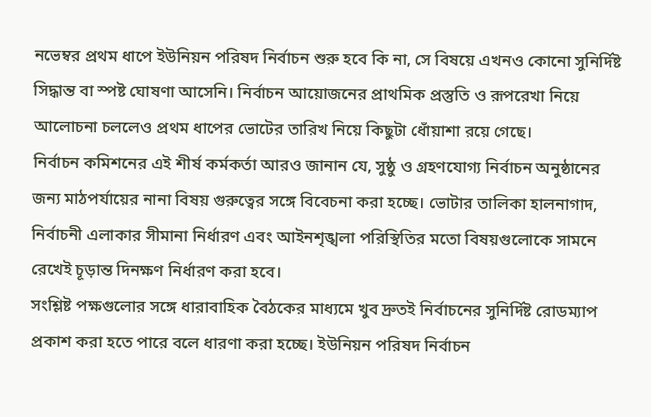নভেম্বর প্রথম ধাপে ইউনিয়ন পরিষদ নির্বাচন শুরু হবে কি না, সে বিষয়ে এখনও কোনো সুনির্দিষ্ট সিদ্ধান্ত বা স্পষ্ট ঘোষণা আসেনি। নির্বাচন আয়োজনের প্রাথমিক প্রস্তুতি ও রূপরেখা নিয়ে আলোচনা চললেও প্রথম ধাপের ভোটের তারিখ নিয়ে কিছুটা ধোঁয়াশা রয়ে গেছে।
নির্বাচন কমিশনের এই শীর্ষ কর্মকর্তা আরও জানান যে, সুষ্ঠু ও গ্রহণযোগ্য নির্বাচন অনুষ্ঠানের জন্য মাঠপর্যায়ের নানা বিষয় গুরুত্বের সঙ্গে বিবেচনা করা হচ্ছে। ভোটার তালিকা হালনাগাদ, নির্বাচনী এলাকার সীমানা নির্ধারণ এবং আইনশৃঙ্খলা পরিস্থিতির মতো বিষয়গুলোকে সামনে রেখেই চূড়ান্ত দিনক্ষণ নির্ধারণ করা হবে।
সংশ্লিষ্ট পক্ষগুলোর সঙ্গে ধারাবাহিক বৈঠকের মাধ্যমে খুব দ্রুতই নির্বাচনের সুনির্দিষ্ট রোডম্যাপ প্রকাশ করা হতে পারে বলে ধারণা করা হচ্ছে। ইউনিয়ন পরিষদ নির্বাচন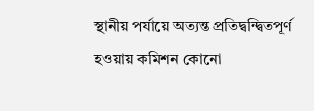স্থানীয় পর্যায়ে অত্যন্ত প্রতিদ্বন্দ্বিতপূর্ণ হওয়ায় কমিশন কোনো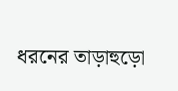ধরনের তাড়াহুড়ো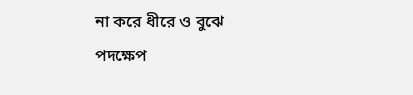না করে ধীরে ও বুঝে পদক্ষেপ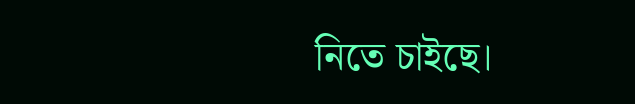নিতে চাইছে।